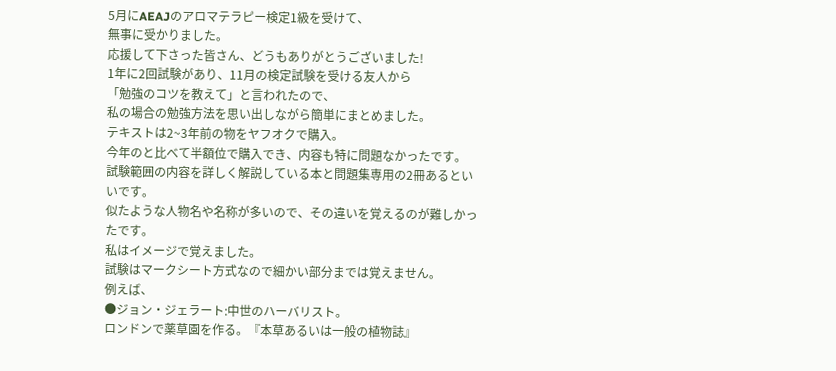5月にAEAJのアロマテラピー検定1級を受けて、
無事に受かりました。
応援して下さった皆さん、どうもありがとうございました!
1年に2回試験があり、11月の検定試験を受ける友人から
「勉強のコツを教えて」と言われたので、
私の場合の勉強方法を思い出しながら簡単にまとめました。
テキストは2~3年前の物をヤフオクで購入。
今年のと比べて半額位で購入でき、内容も特に問題なかったです。
試験範囲の内容を詳しく解説している本と問題集専用の2冊あるといいです。
似たような人物名や名称が多いので、その違いを覚えるのが難しかったです。
私はイメージで覚えました。
試験はマークシート方式なので細かい部分までは覚えません。
例えば、
●ジョン・ジェラート:中世のハーバリスト。
ロンドンで薬草園を作る。『本草あるいは一般の植物誌』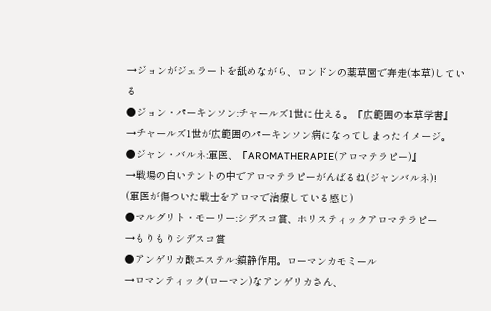→ジョンがジェラートを舐めながら、ロンドンの薬草園で奔走(本草)している
●ジョン・パーキンソン:チャールズ1世に仕える。『広範囲の本草学書』
→チャールズ1世が広範囲のパーキンソン病になってしまったイメージ。
●ジャン・バルネ:軍医、『AROMATHERAPIE(アロマテラピー)』
→戦場の白いテントの中でアロマテラピーがんばるね(ジャンバルネ)!
(軍医が傷ついた戦士をアロマで治療している感じ)
●マルグリト・モーリー:シデスコ賞、ホリスティックアロマテラピー
→もりもりシデスコ賞
●アンゲリカ酸エステル:鎮静作用。ローマンカモミール
→ロマンティック(ローマン)なアンゲリカさん、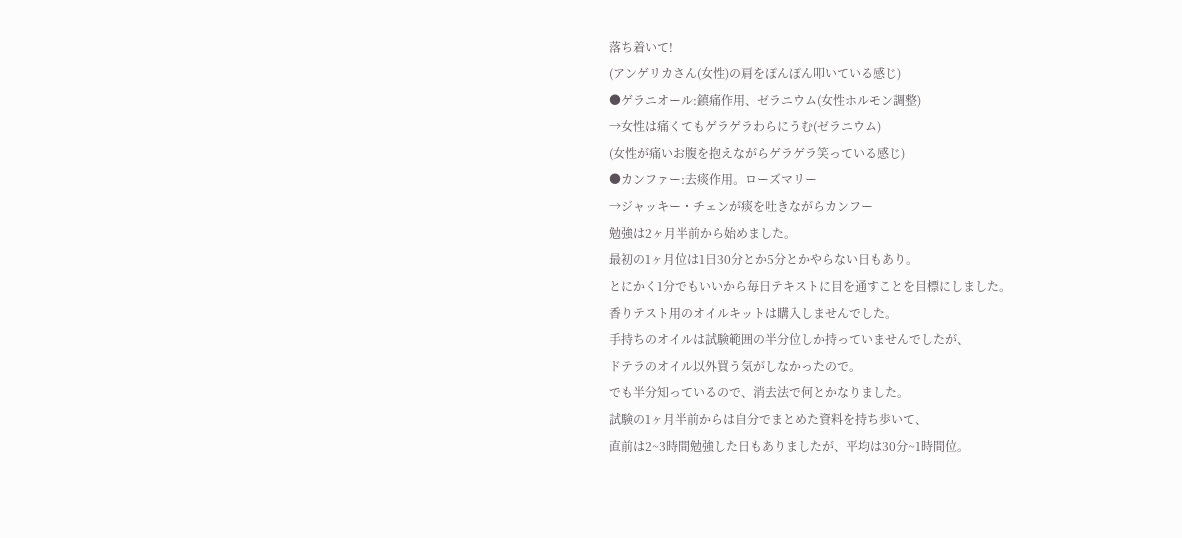落ち着いて!
(アンゲリカさん(女性)の肩をぽんぽん叩いている感じ)
●ゲラニオール:鎮痛作用、ゼラニウム(女性ホルモン調整)
→女性は痛くてもゲラゲラわらにうむ(ゼラニウム)
(女性が痛いお腹を抱えながらゲラゲラ笑っている感じ)
●カンファー:去痰作用。ローズマリー
→ジャッキー・チェンが痰を吐きながらカンフー
勉強は2ヶ月半前から始めました。
最初の1ヶ月位は1日30分とか5分とかやらない日もあり。
とにかく1分でもいいから毎日テキストに目を通すことを目標にしました。
香りテスト用のオイルキットは購入しませんでした。
手持ちのオイルは試験範囲の半分位しか持っていませんでしたが、
ドテラのオイル以外買う気がしなかったので。
でも半分知っているので、消去法で何とかなりました。
試験の1ヶ月半前からは自分でまとめた資料を持ち歩いて、
直前は2~3時間勉強した日もありましたが、平均は30分~1時間位。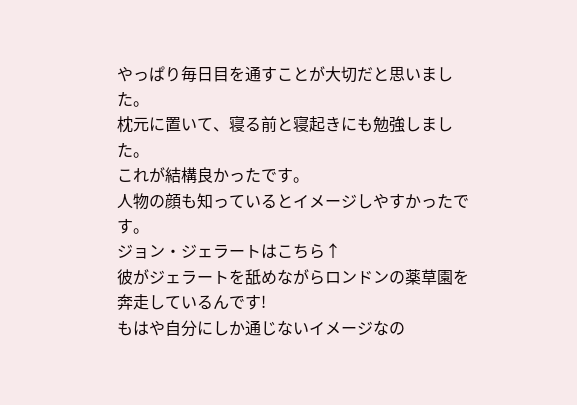やっぱり毎日目を通すことが大切だと思いました。
枕元に置いて、寝る前と寝起きにも勉強しました。
これが結構良かったです。
人物の顔も知っているとイメージしやすかったです。
ジョン・ジェラートはこちら↑
彼がジェラートを舐めながらロンドンの薬草園を奔走しているんです!
もはや自分にしか通じないイメージなの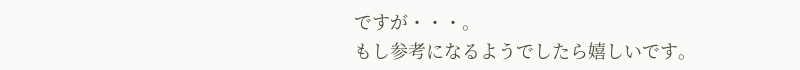ですが・・・。
もし参考になるようでしたら嬉しいです。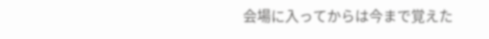会場に入ってからは今まで覚えた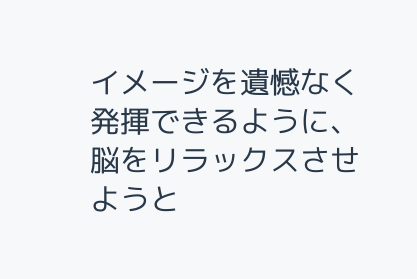イメージを遺憾なく発揮できるように、
脳をリラックスさせようと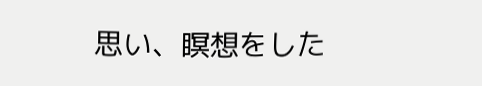思い、瞑想をした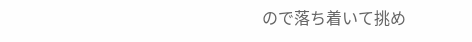ので落ち着いて挑め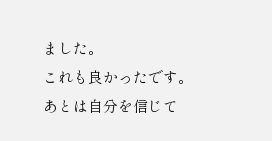ました。
これも良かったです。
あとは自分を信じて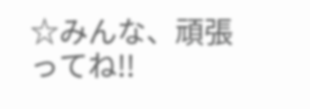☆みんな、頑張ってね!!